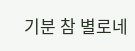기분 참 별로네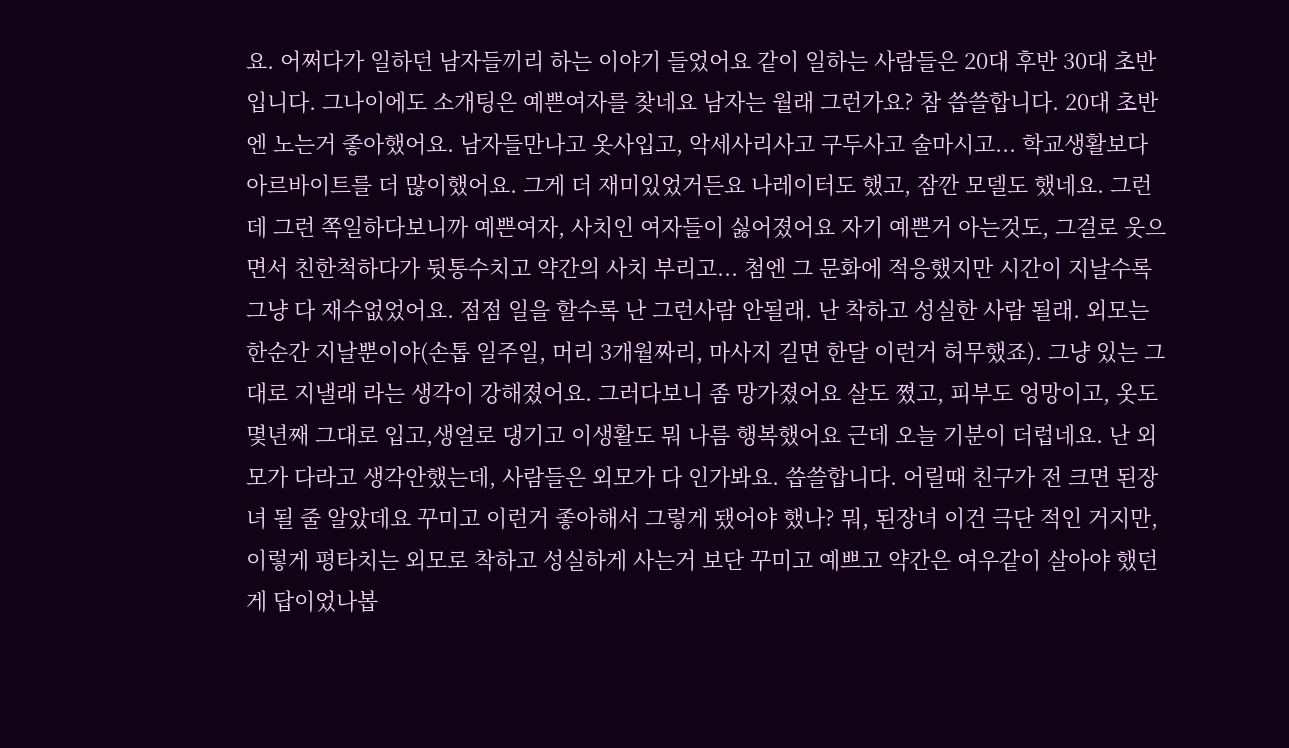요. 어쩌다가 일하던 남자들끼리 하는 이야기 들었어요 같이 일하는 사람들은 20대 후반 30대 초반입니다. 그나이에도 소개팅은 예쁜여자를 찾네요 남자는 월래 그런가요? 참 씁쓸합니다. 20대 초반엔 노는거 좋아했어요. 남자들만나고 옷사입고, 악세사리사고 구두사고 술마시고... 학교생활보다 아르바이트를 더 많이했어요. 그게 더 재미있었거든요 나레이터도 했고, 잠깐 모델도 했네요. 그런데 그런 쪽일하다보니까 예쁜여자, 사치인 여자들이 싫어졌어요 자기 예쁜거 아는것도, 그걸로 웃으면서 친한척하다가 뒷통수치고 약간의 사치 부리고... 첨엔 그 문화에 적응했지만 시간이 지날수록 그냥 다 재수없었어요. 점점 일을 할수록 난 그런사람 안될래. 난 착하고 성실한 사람 될래. 외모는 한순간 지날뿐이야(손톱 일주일, 머리 3개월짜리, 마사지 길면 한달 이런거 허무했죠). 그냥 있는 그대로 지낼래 라는 생각이 강해졌어요. 그러다보니 좀 망가졌어요 살도 쪘고, 피부도 엉망이고, 옷도 몇년째 그대로 입고,생얼로 댕기고 이생활도 뭐 나름 행복했어요 근데 오늘 기분이 더럽네요. 난 외모가 다라고 생각안했는데, 사람들은 외모가 다 인가봐요. 씁쓸합니다. 어릴때 친구가 전 크면 된장녀 될 줄 알았데요 꾸미고 이런거 좋아해서 그렇게 됐어야 했나? 뭐, 된장녀 이건 극단 적인 거지만, 이렇게 평타치는 외모로 착하고 성실하게 사는거 보단 꾸미고 예쁘고 약간은 여우같이 살아야 했던게 답이었나봅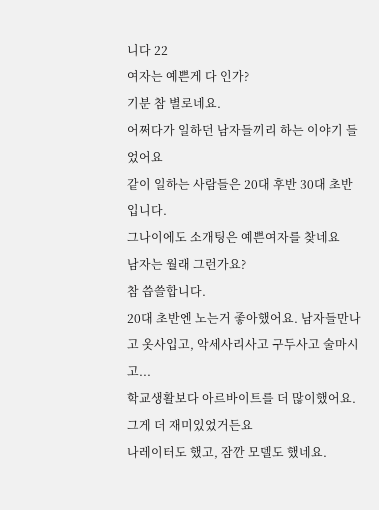니다 22
여자는 예쁜게 다 인가?
기분 참 별로네요.
어쩌다가 일하던 남자들끼리 하는 이야기 들었어요
같이 일하는 사람들은 20대 후반 30대 초반입니다.
그나이에도 소개팅은 예쁜여자를 찾네요
남자는 월래 그런가요?
참 씁쓸합니다.
20대 초반엔 노는거 좋아했어요. 남자들만나고 옷사입고, 악세사리사고 구두사고 술마시고...
학교생활보다 아르바이트를 더 많이했어요. 그게 더 재미있었거든요
나레이터도 했고, 잠깐 모델도 했네요.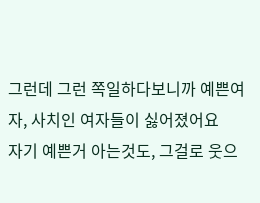그런데 그런 쪽일하다보니까 예쁜여자, 사치인 여자들이 싫어졌어요
자기 예쁜거 아는것도, 그걸로 웃으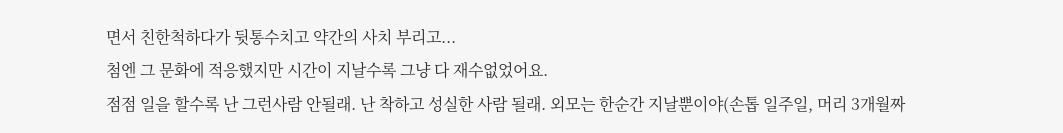면서 친한척하다가 뒷통수치고 약간의 사치 부리고...
첨엔 그 문화에 적응했지만 시간이 지날수록 그냥 다 재수없었어요.
점점 일을 할수록 난 그런사람 안될래. 난 착하고 성실한 사람 될래. 외모는 한순간 지날뿐이야(손톱 일주일, 머리 3개월짜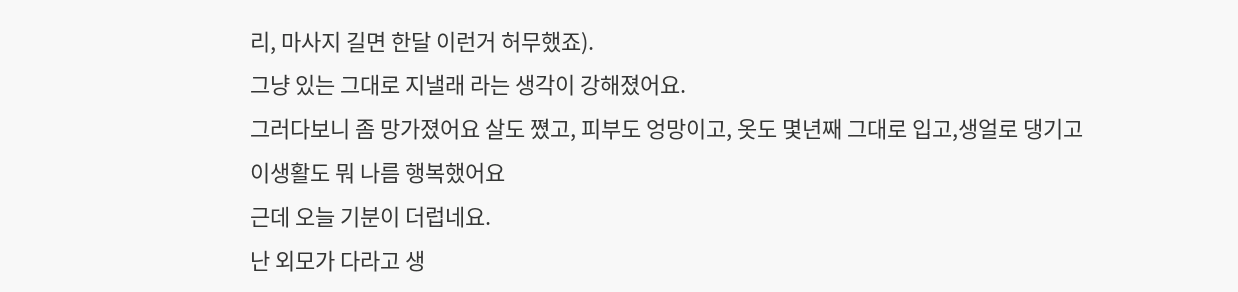리, 마사지 길면 한달 이런거 허무했죠).
그냥 있는 그대로 지낼래 라는 생각이 강해졌어요.
그러다보니 좀 망가졌어요 살도 쪘고, 피부도 엉망이고, 옷도 몇년째 그대로 입고,생얼로 댕기고
이생활도 뭐 나름 행복했어요
근데 오늘 기분이 더럽네요.
난 외모가 다라고 생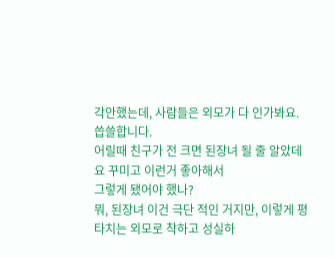각안했는데, 사람들은 외모가 다 인가봐요.
씁쓸합니다.
어릴때 친구가 전 크면 된장녀 될 줄 알았데요 꾸미고 이런거 좋아해서
그렇게 됐어야 했나?
뭐, 된장녀 이건 극단 적인 거지만, 이렇게 평타치는 외모로 착하고 성실하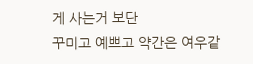게 사는거 보단
꾸미고 예쁘고 약간은 여우같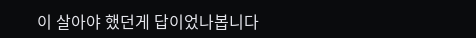이 살아야 했던게 답이었나봅니다